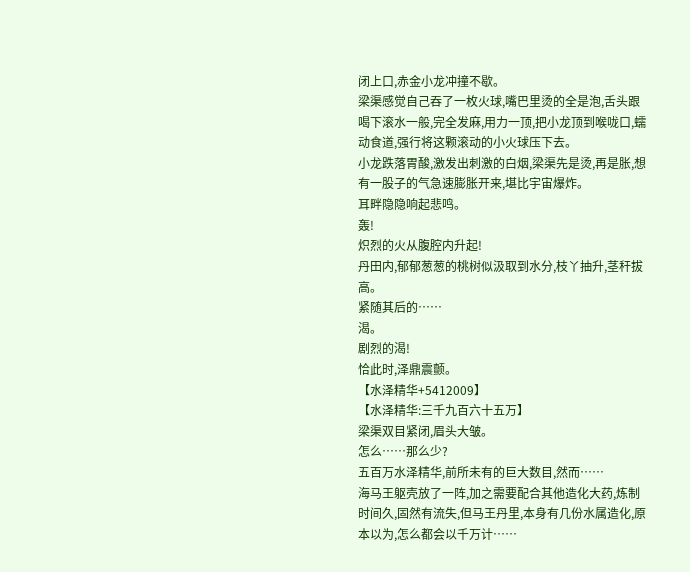闭上口,赤金小龙冲撞不歇。
梁渠感觉自己吞了一枚火球,嘴巴里烫的全是泡,舌头跟喝下滚水一般,完全发麻,用力一顶,把小龙顶到喉咙口,蠕动食道,强行将这颗滚动的小火球压下去。
小龙跌落胃酸,激发出刺激的白烟,梁渠先是烫,再是胀,想有一股子的气急速膨胀开来,堪比宇宙爆炸。
耳畔隐隐响起悲鸣。
轰!
炽烈的火从腹腔内升起!
丹田内,郁郁葱葱的桃树似汲取到水分,枝丫抽升,茎秆拔高。
紧随其后的……
渴。
剧烈的渴!
恰此时,泽鼎震颤。
【水泽精华+5412009】
【水泽精华:三千九百六十五万】
梁渠双目紧闭,眉头大皱。
怎么……那么少?
五百万水泽精华,前所未有的巨大数目,然而……
海马王躯壳放了一阵,加之需要配合其他造化大药,炼制时间久,固然有流失,但马王丹里,本身有几份水属造化,原本以为,怎么都会以千万计……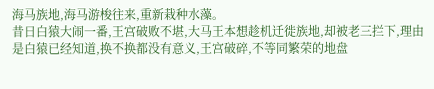海马族地,海马游梭往来,重新栽种水藻。
昔日白猿大闹一番,王宫破败不堪,大马王本想趁机迁徙族地,却被老三拦下,理由是白猿已经知道,换不换都没有意义,王宫破碎,不等同繁荣的地盘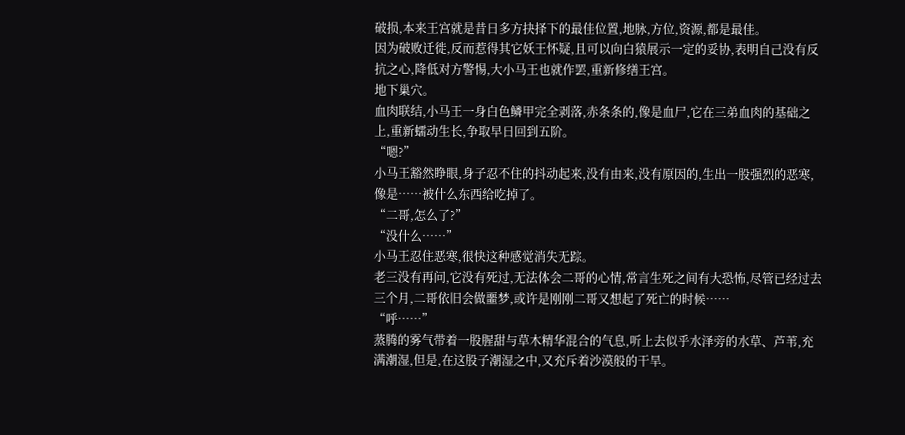破损,本来王宫就是昔日多方抉择下的最佳位置,地脉,方位,资源,都是最佳。
因为破败迁徙,反而惹得其它妖王怀疑,且可以向白猿展示一定的妥协,表明自己没有反抗之心,降低对方警惕,大小马王也就作罢,重新修缮王宫。
地下巢穴。
血肉联结,小马王一身白色鳞甲完全剥落,赤条条的,像是血尸,它在三弟血肉的基础之上,重新蠕动生长,争取早日回到五阶。
“嗯?”
小马王豁然睁眼,身子忍不住的抖动起来,没有由来,没有原因的,生出一股强烈的恶寒,像是……被什么东西给吃掉了。
“二哥,怎么了?”
“没什么……”
小马王忍住恶寒,很快这种感觉消失无踪。
老三没有再问,它没有死过,无法体会二哥的心情,常言生死之间有大恐怖,尽管已经过去三个月,二哥依旧会做噩梦,或许是刚刚二哥又想起了死亡的时候……
“呼……”
蒸腾的雾气带着一股腥甜与草木精华混合的气息,听上去似乎水泽旁的水草、芦苇,充满潮湿,但是,在这股子潮湿之中,又充斥着沙漠般的干旱。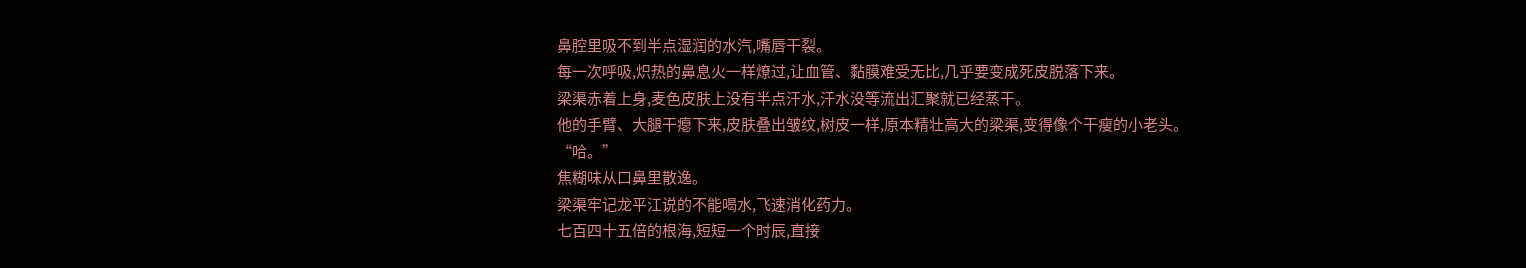鼻腔里吸不到半点湿润的水汽,嘴唇干裂。
每一次呼吸,炽热的鼻息火一样燎过,让血管、黏膜难受无比,几乎要变成死皮脱落下来。
梁渠赤着上身,麦色皮肤上没有半点汗水,汗水没等流出汇聚就已经蒸干。
他的手臂、大腿干瘪下来,皮肤叠出皱纹,树皮一样,原本精壮高大的梁渠,变得像个干瘦的小老头。
“哈。”
焦糊味从口鼻里散逸。
梁渠牢记龙平江说的不能喝水,飞速消化药力。
七百四十五倍的根海,短短一个时辰,直接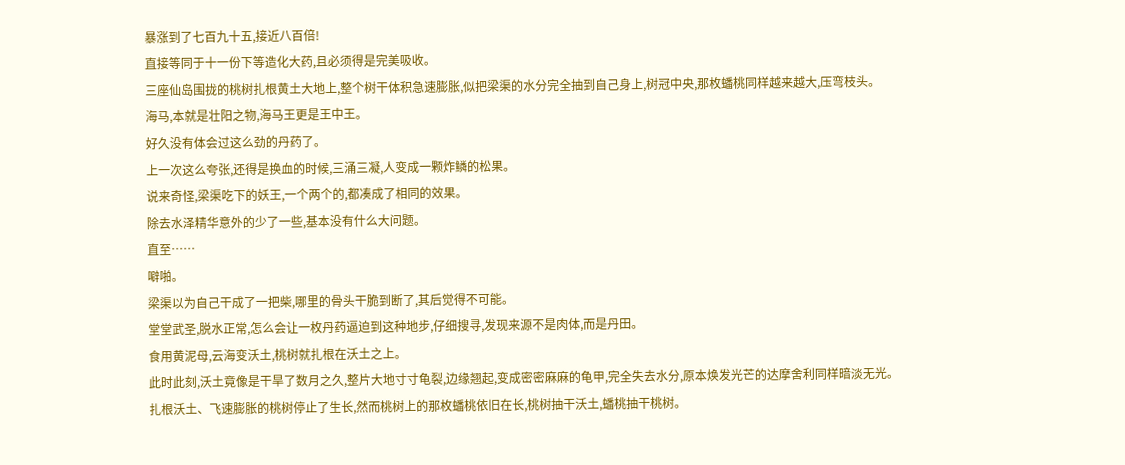暴涨到了七百九十五,接近八百倍!
直接等同于十一份下等造化大药,且必须得是完美吸收。
三座仙岛围拢的桃树扎根黄土大地上,整个树干体积急速膨胀,似把梁渠的水分完全抽到自己身上,树冠中央,那枚蟠桃同样越来越大,压弯枝头。
海马,本就是壮阳之物,海马王更是王中王。
好久没有体会过这么劲的丹药了。
上一次这么夸张,还得是换血的时候,三涌三凝,人变成一颗炸鳞的松果。
说来奇怪,梁渠吃下的妖王,一个两个的,都凑成了相同的效果。
除去水泽精华意外的少了一些,基本没有什么大问题。
直至……
噼啪。
梁渠以为自己干成了一把柴,哪里的骨头干脆到断了,其后觉得不可能。
堂堂武圣,脱水正常,怎么会让一枚丹药逼迫到这种地步,仔细搜寻,发现来源不是肉体,而是丹田。
食用黄泥母,云海变沃土,桃树就扎根在沃土之上。
此时此刻,沃土竟像是干旱了数月之久,整片大地寸寸龟裂,边缘翘起,变成密密麻麻的龟甲,完全失去水分,原本焕发光芒的达摩舍利同样暗淡无光。
扎根沃土、飞速膨胀的桃树停止了生长,然而桃树上的那枚蟠桃依旧在长,桃树抽干沃土,蟠桃抽干桃树。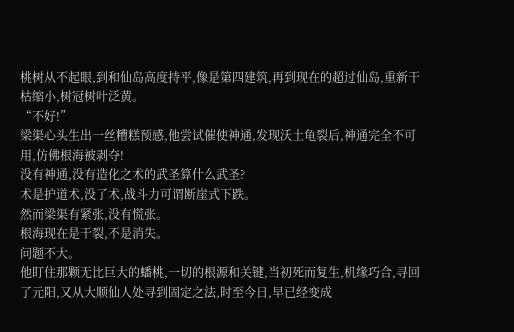桃树从不起眼,到和仙岛高度持平,像是第四建筑,再到现在的超过仙岛,重新干枯缩小,树冠树叶泛黄。
“不好!”
梁渠心头生出一丝糟糕预感,他尝试催使神通,发现沃土龟裂后,神通完全不可用,仿佛根海被剥夺!
没有神通,没有造化之术的武圣算什么武圣?
术是护道术,没了术,战斗力可谓断崖式下跌。
然而梁渠有紧张,没有慌张。
根海现在是干裂,不是消失。
问题不大。
他盯住那颗无比巨大的蟠桃,一切的根源和关键,当初死而复生,机缘巧合,寻回了元阳,又从大顺仙人处寻到固定之法,时至今日,早已经变成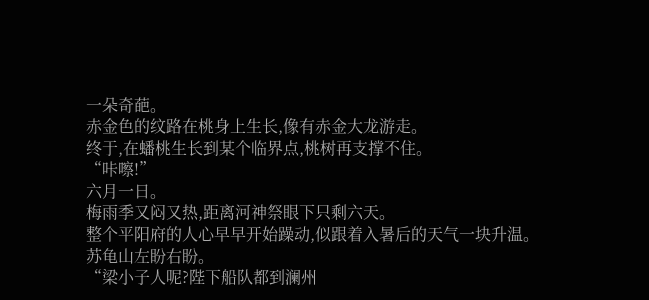一朵奇葩。
赤金色的纹路在桃身上生长,像有赤金大龙游走。
终于,在蟠桃生长到某个临界点,桃树再支撑不住。
“咔嚓!”
六月一日。
梅雨季又闷又热,距离河神祭眼下只剩六天。
整个平阳府的人心早早开始躁动,似跟着入暑后的天气一块升温。
苏龟山左盼右盼。
“梁小子人呢?陛下船队都到澜州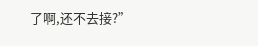了啊,还不去接?”